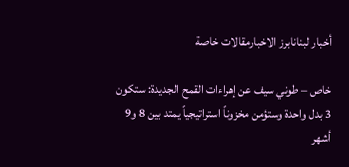أخبار لبنانابرز الاخبارمقالات خاصة

خاص – طوني سيف عن إهراءات القمح الجديدة: ستكون 3 بدل واحدة وستؤمن مخزوناً استراتيجياً يمتد بين 8 و9 أشهر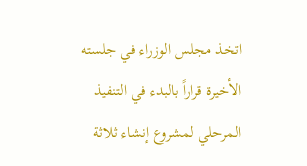اتخذ مجلس الوزراء في جلسته الأخيرة قراراً بالبدء في التنفيذ المرحلي لمشروع إنشاء ثلاثة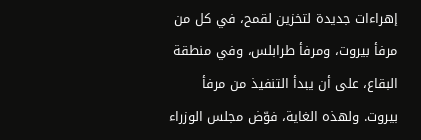إهراءات جديدة لتخزين لقمح، في كل من مرفأ بيروت، ومرفأ طرابلس، وفي منطقة البقاع، على أن يبدأ التنفيذ من مرفأ بيروت. ولهذه الغاية، فوّض مجلس الوزراء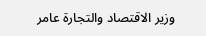وزير الاقتصاد والتجارة عامر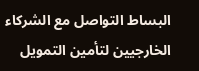البساط التواصل مع الشركاء الخارجيين لتأمين التمويل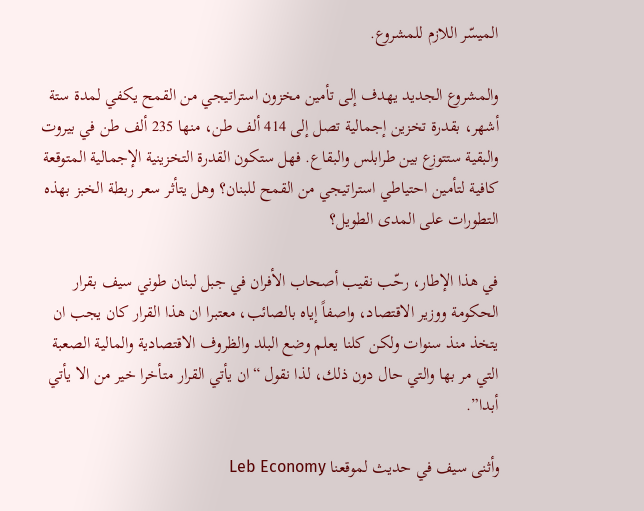الميسّر اللازم للمشروع.

والمشروع الجديد يهدف إلى تأمين مخزون استراتيجي من القمح يكفي لمدة ستة أشهر، بقدرة تخزين إجمالية تصل إلى 414 ألف طن، منها 235 ألف طن في بيروت والبقية ستتوزع بين طرابلس والبقاع. فهل ستكون القدرة التخزينية الإجمالية المتوقعة كافية لتأمين احتياطي استراتيجي من القمح للبنان؟ وهل يتأثر سعر ربطة الخبز بهذه التطورات على المدى الطويل؟

في هذا الإطار، رحّب نقيب أصحاب الأفران في جبل لبنان طوني سيف بقرار الحكومة ووزير الاقتصاد، واصفاً إياه بالصائب، معتبرا ان هذا القرار كان يجب ان يتخذ منذ سنوات ولكن كلنا يعلم وضع البلد والظروف الاقتصادية والمالية الصعبة التي مر بها والتي حال دون ذلك، لذا نقول “ان يأتي القرار متأخرا خير من الا يأتي أبدا”.

وأثنى سيف في حديث لموقعنا Leb Economy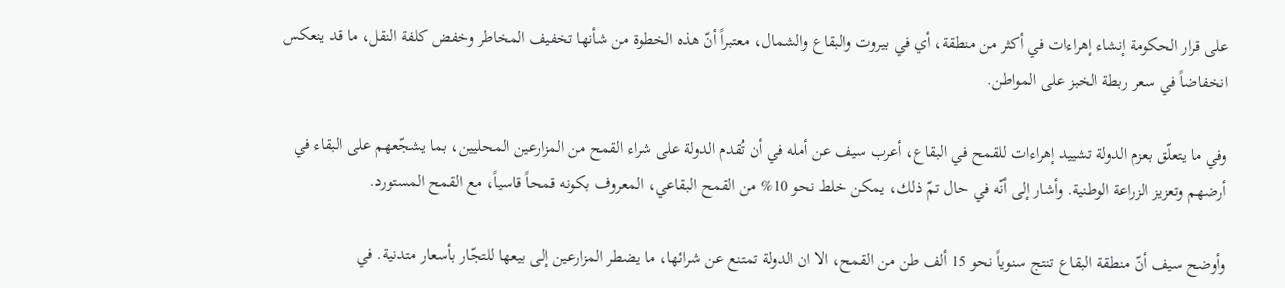على قرار الحكومة إنشاء إهراءات في أكثر من منطقة، أي في بيروت والبقاع والشمال، معتبراً أنّ هذه الخطوة من شأنها تخفيف المخاطر وخفض كلفة النقل، ما قد ينعكس انخفاضاً في سعر ربطة الخبز على المواطن.

وفي ما يتعلّق بعزم الدولة تشييد إهراءات للقمح في البقاع، أعرب سيف عن أمله في أن تُقدم الدولة على شراء القمح من المزارعين المحليين، بما يشجّعهم على البقاء في أرضهم وتعزيز الزراعة الوطنية. وأشار إلى أنّه في حال تمّ ذلك، يمكن خلط نحو 10% من القمح البقاعي، المعروف بكونه قمحاً قاسياً، مع القمح المستورد.

وأوضح سيف أنّ منطقة البقاع تنتج سنوياً نحو 15 ألف طن من القمح، الا ان الدولة تمتنع عن شرائها، ما يضطر المزارعين إلى بيعها للتجّار بأسعار متدنية. في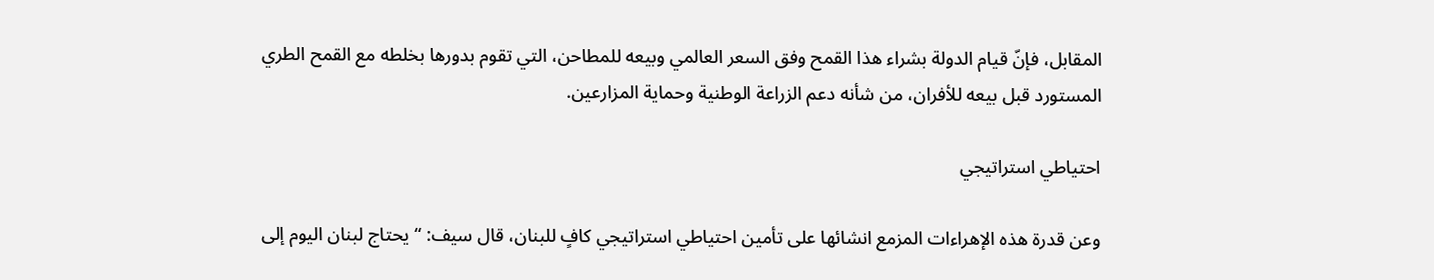المقابل، فإنّ قيام الدولة بشراء هذا القمح وفق السعر العالمي وبيعه للمطاحن، التي تقوم بدورها بخلطه مع القمح الطري المستورد قبل بيعه للأفران، من شأنه دعم الزراعة الوطنية وحماية المزارعين.

احتياطي استراتيجي

وعن قدرة هذه الإهراءات المزمع انشائها على تأمين احتياطي استراتيجي كافٍ للبنان، قال سيف: “يحتاج لبنان اليوم إلى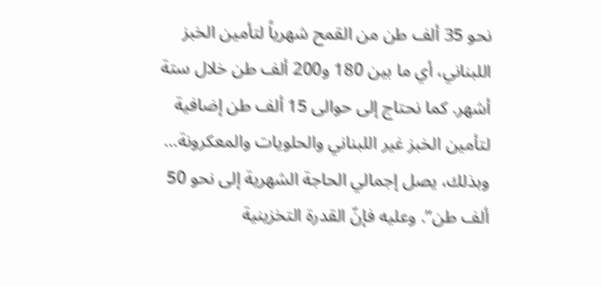نحو 35 ألف طن من القمح شهرياً لتأمين الخبز اللبناني، أي ما بين 180 و200 ألف طن خلال ستة أشهر. كما نحتاج إلى حوالى 15 ألف طن إضافية لتأمين الخبز غير اللبناني والحلويات والمعكرونة… وبذلك، يصل إجمالي الحاجة الشهرية إلى نحو 50 ألف طن”. وعليه فإنّ القدرة التخزينية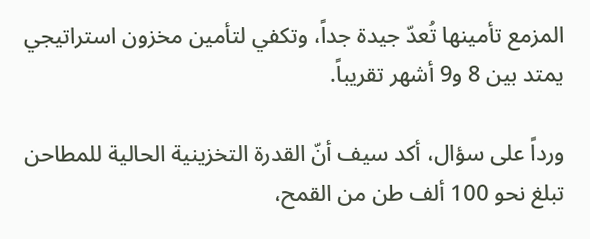المزمع تأمينها تُعدّ جيدة جداً، وتكفي لتأمين مخزون استراتيجي يمتد بين 8 و9 أشهر تقريباً.

ورداً على سؤال، أكد سيف أنّ القدرة التخزينية الحالية للمطاحن تبلغ نحو 100 ألف طن من القمح،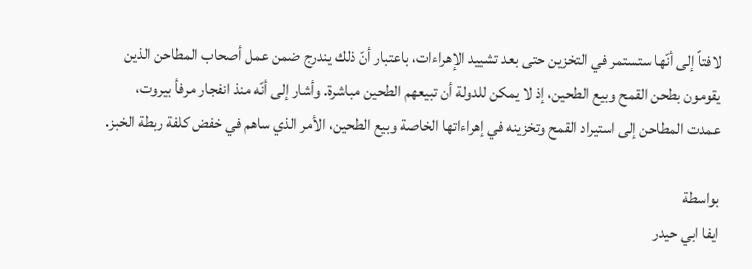لافتاً إلى أنّها ستستمر في التخزين حتى بعد تشييد الإهراءات، باعتبار أنّ ذلك يندرج ضمن عمل أصحاب المطاحن الذين يقومون بطحن القمح وبيع الطحين، إذ لا يمكن للدولة أن تبيعهم الطحين مباشرة. وأشار إلى أنّه منذ انفجار مرفأ بيروت، عمدت المطاحن إلى استيراد القمح وتخزينه في إهراءاتها الخاصة وبيع الطحين، الأمر الذي ساهم في خفض كلفة ربطة الخبز.

بواسطة
ايفا ابي حيدر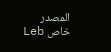المصدر
خاص Leb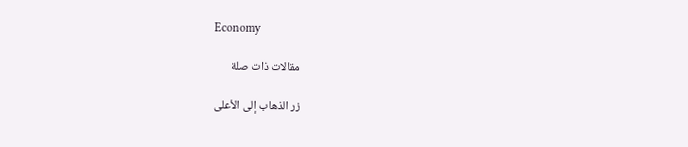Economy

مقالات ذات صلة

زر الذهاب إلى الأعلى